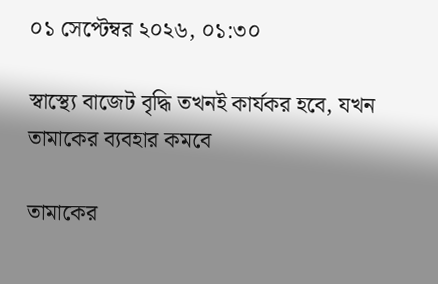০১ সেপ্টেম্বর ২০২৬, ০১:৩০

স্বাস্থ্যে বাজেট বৃদ্ধি তখনই কার্যকর হবে, যখন তামাকের ব্যবহার কমবে

তামাকের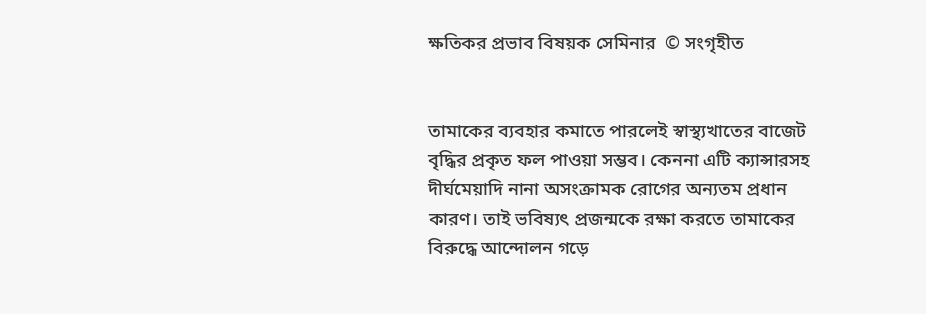ক্ষতিকর প্রভাব বিষয়ক সেমিনার  © সংগৃহীত


তামাকের ব্যবহার কমাতে পারলেই স্বাস্থ্যখাতের বাজেট বৃদ্ধির প্রকৃত ফল পাওয়া সম্ভব। কেননা এটি ক্যান্সারসহ দীর্ঘমেয়াদি নানা অসংক্রামক রোগের অন্যতম প্রধান কারণ। তাই ভবিষ্যৎ প্রজন্মকে রক্ষা করতে তামাকের বিরুদ্ধে আন্দোলন গড়ে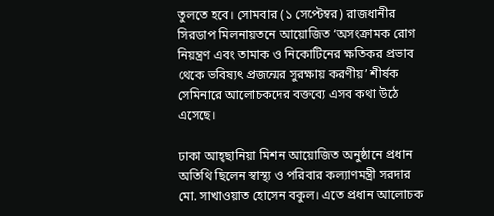তুলতে হবে। সোমবার (১ সেপ্টেম্বর) রাজধানীর সিরডাপ মিলনায়তনে আয়োজিত ‘অসংক্রামক রোগ নিয়ন্ত্রণ এবং তামাক ও নিকোটিনের ক্ষতিকর প্রভাব থেকে ভবিষ্যৎ প্রজন্মের সুরক্ষায় করণীয়’ শীর্ষক সেমিনারে আলোচকদের বক্তব্যে এসব কথা উঠে এসেছে।

ঢাকা আহ্ছানিয়া মিশন আয়োজিত অনুষ্ঠানে প্রধান অতিথি ছিলেন স্বাস্থ্য ও পরিবার কল্যাণমন্ত্রী সরদার মো. সাখাওয়াত হোসেন বকুল। এতে প্রধান আলোচক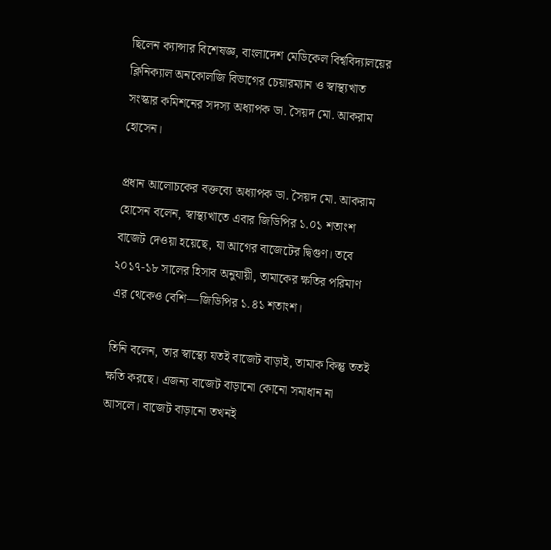ছিলেন ক্যান্সার বিশেষজ্ঞ, বাংলাদেশ মেডিকেল বিশ্ববিদ্যালয়ের ক্লিনিক্যাল অনকোলজি বিভাগের চেয়ারম্যান ও স্বাস্থ্যখাত সংস্কার কমিশনের সদস্য অধ্যাপক ডা. সৈয়দ মো. আকরাম হোসেন।

প্রধান আলোচকের বক্তব্যে অধ্যাপক ডা. সৈয়দ মো. আকরাম হোসেন বলেন, স্বাস্থ্যখাতে এবার জিডিপির ১.০১ শতাংশ বাজেট দেওয়া হয়েছে, যা আগের বাজেটের দ্বিগুণ। তবে ২০১৭-১৮ সালের হিসাব অনুযায়ী, তামাকের ক্ষতির পরিমাণ এর থেকেও বেশি—জিডিপির ১.৪১ শতাংশ।

তিনি বলেন, তার স্বাস্থ্যে যতই বাজেট বাড়াই, তামাক কিন্তু ততই ক্ষতি করছে। এজন্য বাজেট বাড়ানো কোনো সমাধান না আসলে। বাজেট বাড়ানো তখনই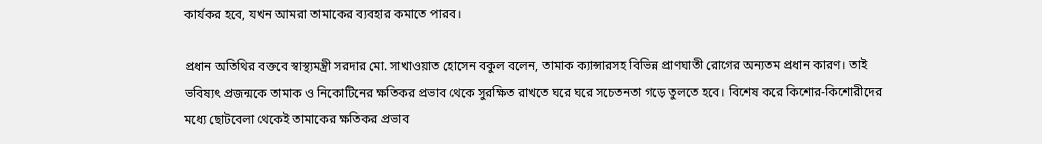কার্যকর হবে, যখন আমরা তামাকের ব্যবহার কমাতে পারব।

প্রধান অতিথির বক্তবে স্বাস্থ্যমন্ত্রী সরদার মো. সাখাওয়াত হোসেন বকুল বলেন, তামাক ক্যান্সারসহ বিভিন্ন প্রাণঘাতী রোগের অন্যতম প্রধান কারণ। তাই ভবিষ্যৎ প্রজন্মকে তামাক ও নিকোটিনের ক্ষতিকর প্রভাব থেকে সুরক্ষিত রাখতে ঘরে ঘরে সচেতনতা গড়ে তুলতে হবে। বিশেষ করে কিশোর-কিশোরীদের মধ্যে ছোটবেলা থেকেই তামাকের ক্ষতিকর প্রভাব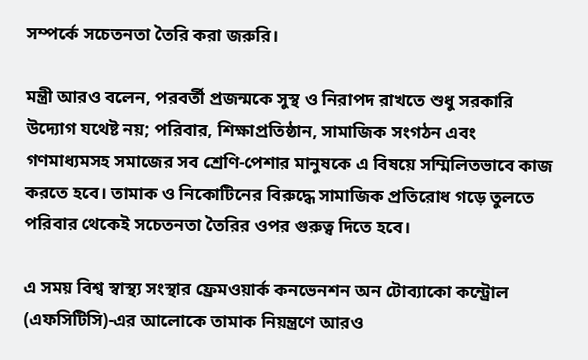সম্পর্কে সচেতনতা তৈরি করা জরুরি।

মন্ত্রী আরও বলেন, পরবর্তী প্রজন্মকে সুস্থ ও নিরাপদ রাখতে শুধু সরকারি উদ্যোগ যথেষ্ট নয়; পরিবার, শিক্ষাপ্রতিষ্ঠান, সামাজিক সংগঠন এবং গণমাধ্যমসহ সমাজের সব শ্রেণি-পেশার মানুষকে এ বিষয়ে সম্মিলিতভাবে কাজ করতে হবে। তামাক ও নিকোটিনের বিরুদ্ধে সামাজিক প্রতিরোধ গড়ে তুলতে পরিবার থেকেই সচেতনতা তৈরির ওপর গুরুত্ব দিতে হবে।

এ সময় বিশ্ব স্বাস্থ্য সংস্থার ফ্রেমওয়ার্ক কনভেনশন অন টোব্যাকো কন্ট্রোল (এফসিটিসি)-এর আলোকে তামাক নিয়ন্ত্রণে আরও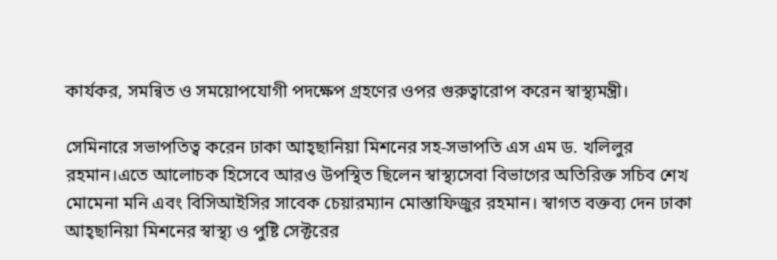কার্যকর, সমন্বিত ও সময়োপযোগী পদক্ষেপ গ্রহণের ওপর গুরুত্বারোপ করেন স্বাস্থ্যমন্ত্রী।

সেমিনারে সভাপতিত্ব করেন ঢাকা আহ্ছানিয়া মিশনের সহ-সভাপতি এস এম ড. খলিলুর রহমান।এতে আলোচক হিসেবে আরও উপস্থিত ছিলেন স্বাস্থ্যসেবা বিভাগের অতিরিক্ত সচিব শেখ মোমেনা মনি এবং বিসিআইসির সাবেক চেয়ারম্যান মোস্তাফিজুর রহমান। স্বাগত বক্তব্য দেন ঢাকা আহ্ছানিয়া মিশনের স্বাস্থ্য ও পুষ্টি সেক্টরের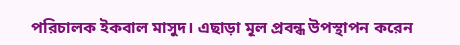পরিচালক ইকবাল মাসুদ। এছাড়া মূল প্রবন্ধ উপস্থাপন করেন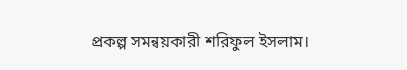প্রকল্প সমন্বয়কারী শরিফুল ইসলাম।